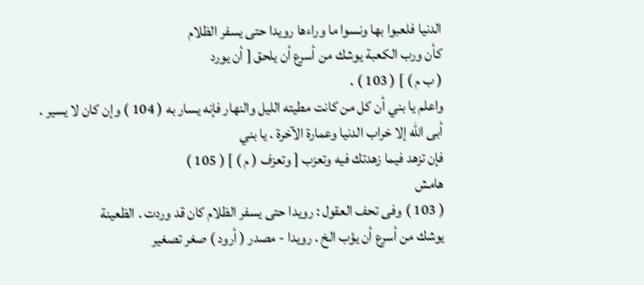الدنيا فلعبوا بها ونسوا ما وراءها رويدا حتى يسفر الظلام
كأن ورب الكعبة يوشك من أسرع أن يلحق [ أن يورد
( ب م ) ] ( 103 ) .
واعلم يا بني أن كل من كانت مطيته الليل والنهار فإنه يسار به ( 104 ) وإن كان لا يسير .
أبى الله إلا خراب الدنيا وعمارة الآخرة . يا بني
فإن تزهد فيما زهدتك فيه وتعزب [ وتعزف ( م ) ] ( 105 )
هامش
( 103 ) وفى تحف العقول : رويدا حتى يسفر الظلام كان قد وردت . الظعينة
يوشك من أسرع أن يؤب الخ . رويدا - مصدر ( أرود ) صغر تصغير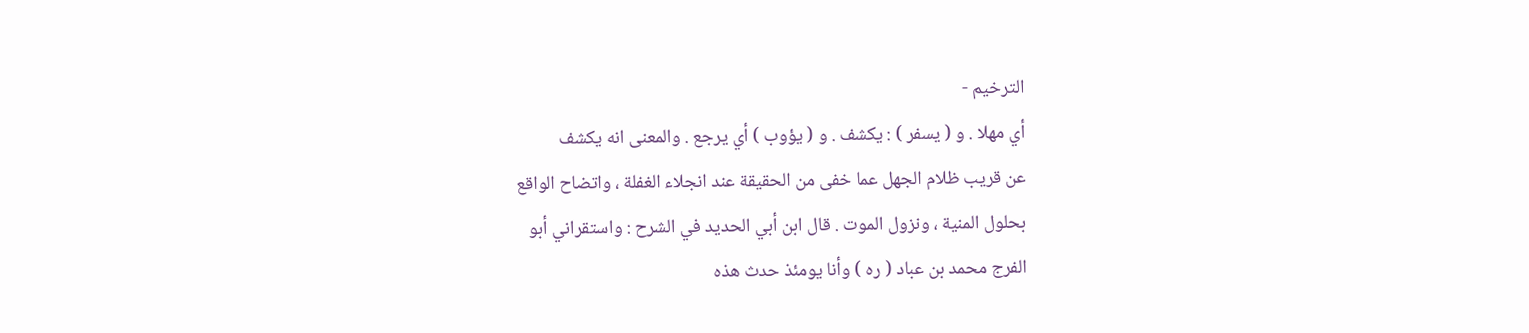الترخيم -
أي مهلا . و ( يسفر ) : يكشف . و ( يؤوب ) أي يرجع . والمعنى انه يكشف
عن قريب ظلام الجهل عما خفى من الحقيقة عند انجلاء الغفلة ، واتضاح الواقع
بحلول المنية ، ونزول الموت . قال ابن أبي الحديد في الشرح : واستقراني أبو
الفرج محمد بن عباد ( ره ) وأنا يومئذ حدث هذه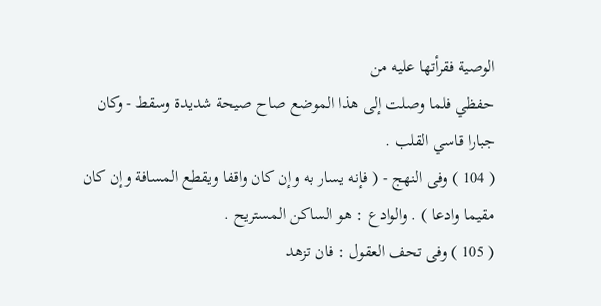الوصية فقرأتها عليه من
حفظي فلما وصلت إلى هذا الموضع صاح صيحة شديدة وسقط - وكان
جبارا قاسي القلب .
( 104 ) وفى النهج - ( فإنه يسار به وإن كان واقفا ويقطع المسافة وإن كان
مقيما وادعا ) . والوادع : هو الساكن المستريح .
( 105 ) وفى تحف العقول : فان تزهد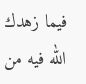فيما زهدك الله فيه من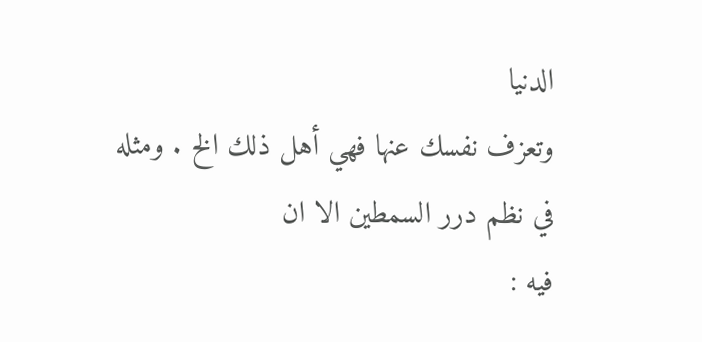الدنيا
وتعزف نفسك عنها فهي أهل ذلك الخ . ومثله في نظم درر السمطين الا ان
فيه :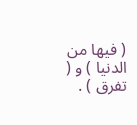( فيها من الدنيا ) و ( تفرق ) .